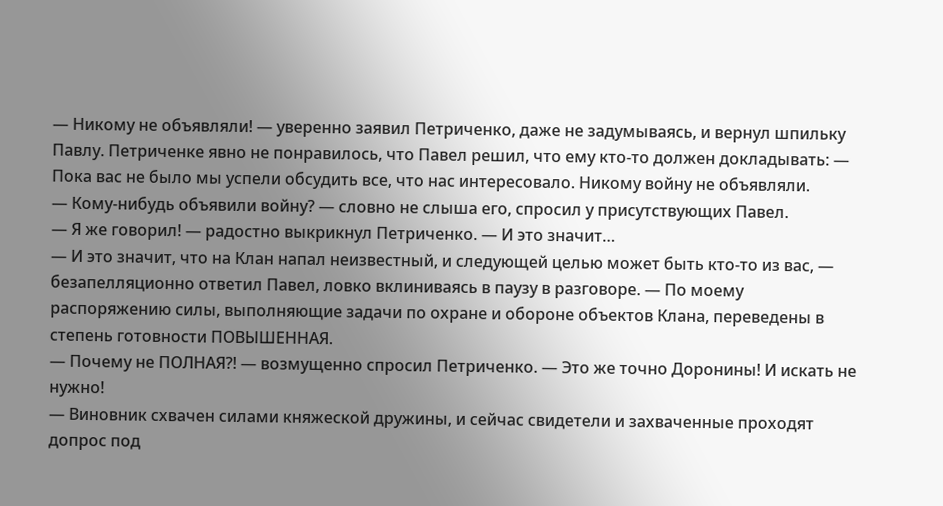— Никому не объявляли! — уверенно заявил Петриченко, даже не задумываясь, и вернул шпильку Павлу. Петриченке явно не понравилось, что Павел решил, что ему кто-то должен докладывать: — Пока вас не было мы успели обсудить все, что нас интересовало. Никому войну не объявляли.
— Кому-нибудь объявили войну? — словно не слыша его, спросил у присутствующих Павел.
— Я же говорил! — радостно выкрикнул Петриченко. — И это значит…
— И это значит, что на Клан напал неизвестный, и следующей целью может быть кто-то из вас, — безапелляционно ответил Павел, ловко вклиниваясь в паузу в разговоре. — По моему распоряжению силы, выполняющие задачи по охране и обороне объектов Клана, переведены в степень готовности ПОВЫШЕННАЯ.
— Почему не ПОЛНАЯ?! — возмущенно спросил Петриченко. — Это же точно Доронины! И искать не нужно!
— Виновник схвачен силами княжеской дружины, и сейчас свидетели и захваченные проходят допрос под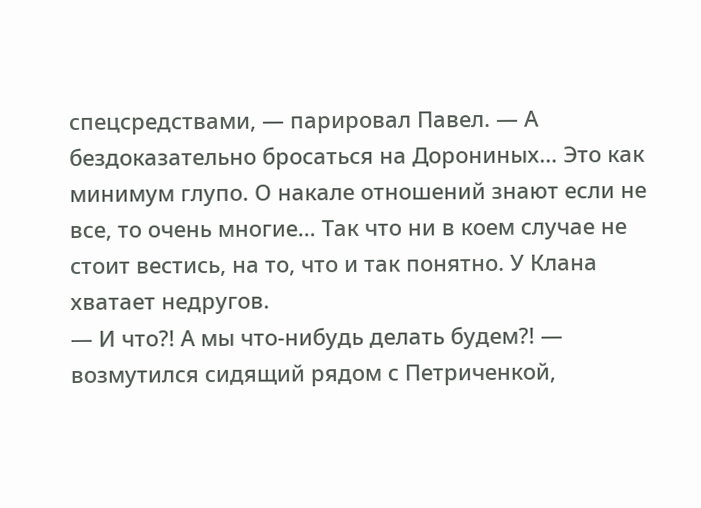спецсредствами, — парировал Павел. — А бездоказательно бросаться на Дорониных… Это как минимум глупо. О накале отношений знают если не все, то очень многие… Так что ни в коем случае не стоит вестись, на то, что и так понятно. У Клана хватает недругов.
— И что?! А мы что-нибудь делать будем?! — возмутился сидящий рядом с Петриченкой,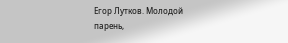Егор Лутков. Молодой парень,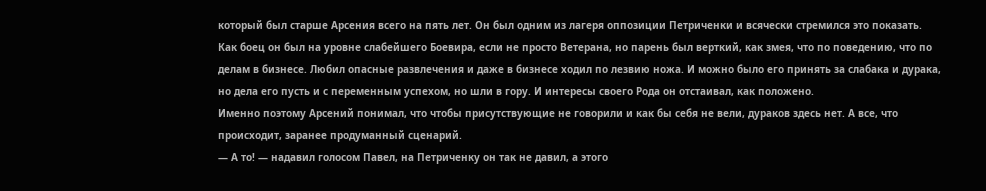который был старше Арсения всего на пять лет. Он был одним из лагеря оппозиции Петриченки и всячески стремился это показать.
Как боец он был на уровне слабейшего Боевира, если не просто Ветерана, но парень был верткий, как змея, что по поведению, что по делам в бизнесе. Любил опасные развлечения и даже в бизнесе ходил по лезвию ножа. И можно было его принять за слабака и дурака, но дела его пусть и с переменным успехом, но шли в гору. И интересы своего Рода он отстаивал, как положено.
Именно поэтому Арсений понимал, что чтобы присутствующие не говорили и как бы себя не вели, дураков здесь нет. А все, что происходит, заранее продуманный сценарий.
— А то! — надавил голосом Павел, на Петриченку он так не давил, а этого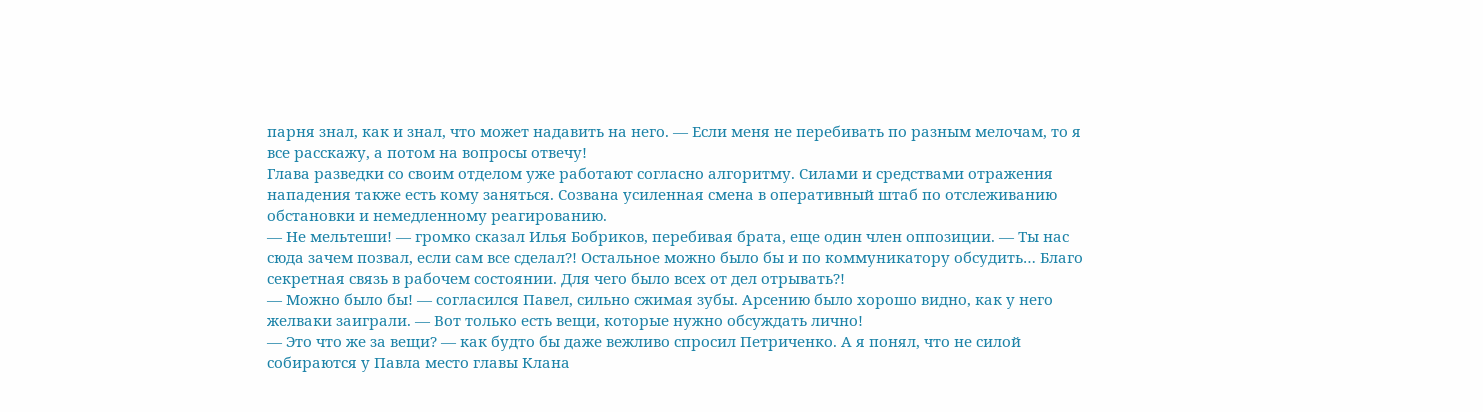парня знал, как и знал, что может надавить на него. — Если меня не перебивать по разным мелочам, то я все расскажу, а потом на вопросы отвечу!
Глава разведки со своим отделом уже работают согласно алгоритму. Силами и средствами отражения нападения также есть кому заняться. Созвана усиленная смена в оперативный штаб по отслеживанию обстановки и немедленному реагированию.
— Не мельтеши! — громко сказал Илья Бобриков, перебивая брата, еще один член оппозиции. — Ты нас сюда зачем позвал, если сам все сделал?! Остальное можно было бы и по коммуникатору обсудить… Благо секретная связь в рабочем состоянии. Для чего было всех от дел отрывать?!
— Можно было бы! — согласился Павел, сильно сжимая зубы. Арсению было хорошо видно, как у него желваки заиграли. — Вот только есть вещи, которые нужно обсуждать лично!
— Это что же за вещи? — как будто бы даже вежливо спросил Петриченко. А я понял, что не силой собираются у Павла место главы Клана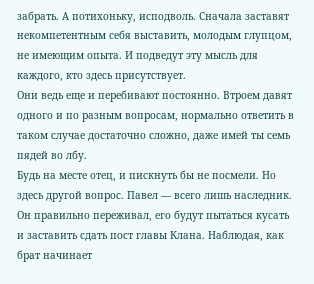забрать. А потихоньку, исподволь. Сначала заставят некомпетентным себя выставить, молодым глупцом, не имеющим опыта. И подведут эту мысль для каждого, кто здесь присутствует.
Они ведь еще и перебивают постоянно. Втроем давят одного и по разным вопросам, нормально ответить в таком случае достаточно сложно, даже имей ты семь пядей во лбу.
Будь на месте отец, и пискнуть бы не посмели. Но здесь другой вопрос. Павел — всего лишь наследник. Он правильно переживал, его будут пытаться кусать и заставить сдать пост главы Клана. Наблюдая, как брат начинает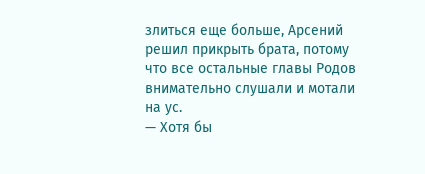злиться еще больше, Арсений решил прикрыть брата, потому что все остальные главы Родов внимательно слушали и мотали на ус.
— Хотя бы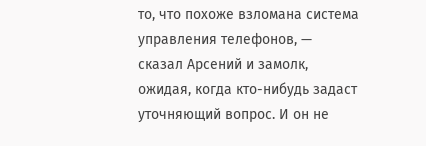то, что похоже взломана система управления телефонов, — сказал Арсений и замолк, ожидая, когда кто-нибудь задаст уточняющий вопрос. И он не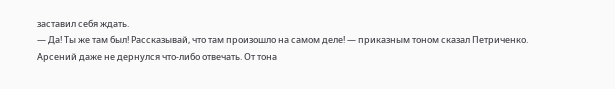заставил себя ждать.
— Да! Ты же там был! Рассказывай, что там произошло на самом деле! — приказным тоном сказал Петриченко.
Арсений даже не дернулся что-либо отвечать. От тона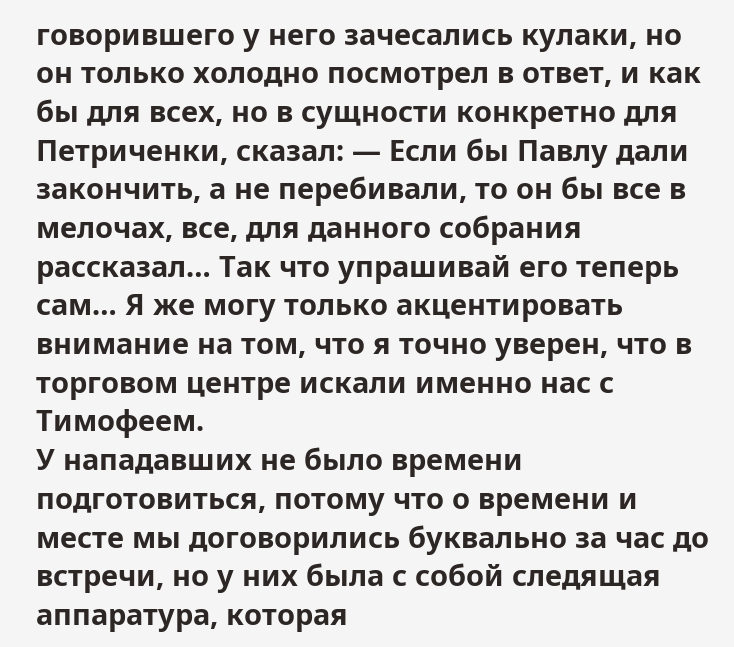говорившего у него зачесались кулаки, но он только холодно посмотрел в ответ, и как бы для всех, но в сущности конкретно для Петриченки, сказал: — Если бы Павлу дали закончить, а не перебивали, то он бы все в мелочах, все, для данного собрания рассказал… Так что упрашивай его теперь сам… Я же могу только акцентировать внимание на том, что я точно уверен, что в торговом центре искали именно нас с Тимофеем.
У нападавших не было времени подготовиться, потому что о времени и месте мы договорились буквально за час до встречи, но у них была с собой следящая аппаратура, которая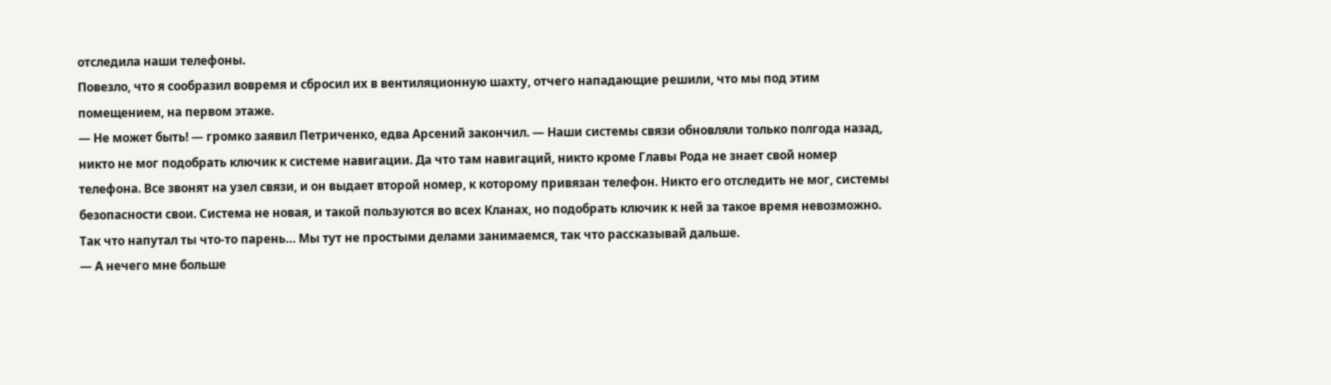отследила наши телефоны.
Повезло, что я сообразил вовремя и сбросил их в вентиляционную шахту, отчего нападающие решили, что мы под этим помещением, на первом этаже.
— Не может быть! — громко заявил Петриченко, едва Арсений закончил. — Наши системы связи обновляли только полгода назад, никто не мог подобрать ключик к системе навигации. Да что там навигаций, никто кроме Главы Рода не знает свой номер телефона. Все звонят на узел связи, и он выдает второй номер, к которому привязан телефон. Никто его отследить не мог, системы безопасности свои. Система не новая, и такой пользуются во всех Кланах, но подобрать ключик к ней за такое время невозможно. Так что напутал ты что-то парень… Мы тут не простыми делами занимаемся, так что рассказывай дальше.
— А нечего мне больше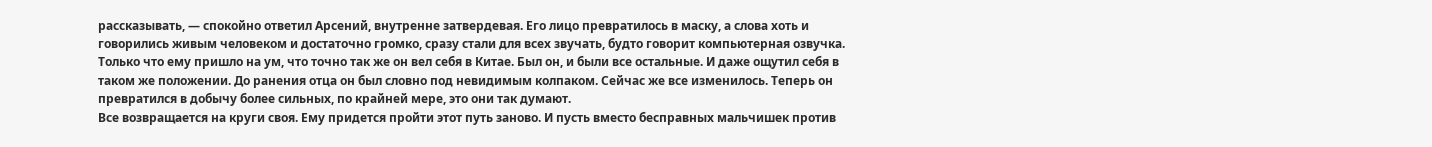рассказывать, — спокойно ответил Арсений, внутренне затвердевая. Его лицо превратилось в маску, а слова хоть и говорились живым человеком и достаточно громко, сразу стали для всех звучать, будто говорит компьютерная озвучка.
Только что ему пришло на ум, что точно так же он вел себя в Китае. Был он, и были все остальные. И даже ощутил себя в таком же положении. До ранения отца он был словно под невидимым колпаком. Сейчас же все изменилось. Теперь он превратился в добычу более сильных, по крайней мере, это они так думают.
Все возвращается на круги своя. Ему придется пройти этот путь заново. И пусть вместо бесправных мальчишек против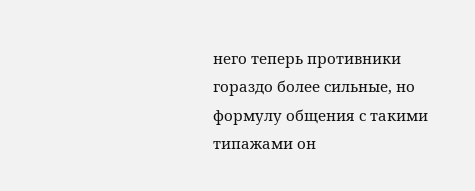него теперь противники гораздо более сильные, но формулу общения с такими типажами он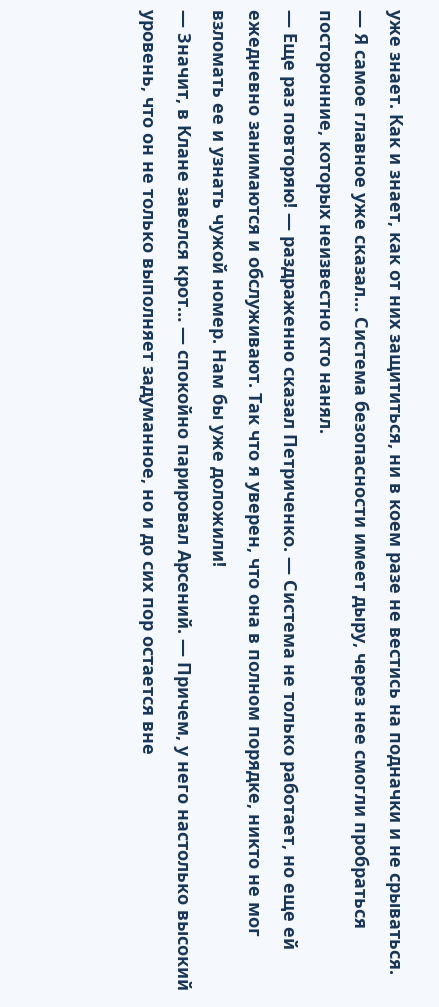уже знает. Как и знает, как от них защититься, ни в коем разе не вестись на подначки и не срываться.
— Я самое главное уже сказал… Система безопасности имеет дыру, через нее смогли пробраться посторонние, которых неизвестно кто нанял.
— Еще раз повторяю! — раздраженно сказал Петриченко. — Система не только работает, но еще ей ежедневно занимаются и обслуживают. Так что я уверен, что она в полном порядке, никто не мог взломать ее и узнать чужой номер. Нам бы уже доложили!
— Значит, в Клане завелся крот… — спокойно парировал Арсений. — Причем, у него настолько высокий уровень, что он не только выполняет задуманное, но и до сих пор остается вне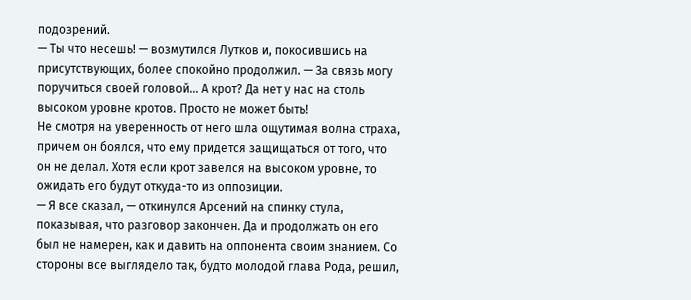подозрений.
— Ты что несешь! — возмутился Лутков и, покосившись на присутствующих, более спокойно продолжил. — За связь могу поручиться своей головой… А крот? Да нет у нас на столь высоком уровне кротов. Просто не может быть!
Не смотря на уверенность от него шла ощутимая волна страха, причем он боялся, что ему придется защищаться от того, что он не делал. Хотя если крот завелся на высоком уровне, то ожидать его будут откуда-то из оппозиции.
— Я все сказал, — откинулся Арсений на спинку стула, показывая, что разговор закончен. Да и продолжать он его был не намерен, как и давить на оппонента своим знанием. Со стороны все выглядело так, будто молодой глава Рода, решил,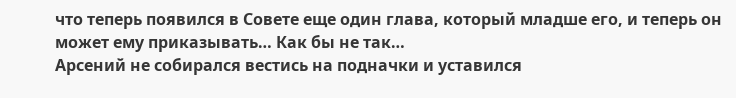что теперь появился в Совете еще один глава, который младше его, и теперь он может ему приказывать… Как бы не так…
Арсений не собирался вестись на подначки и уставился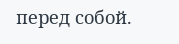перед собой.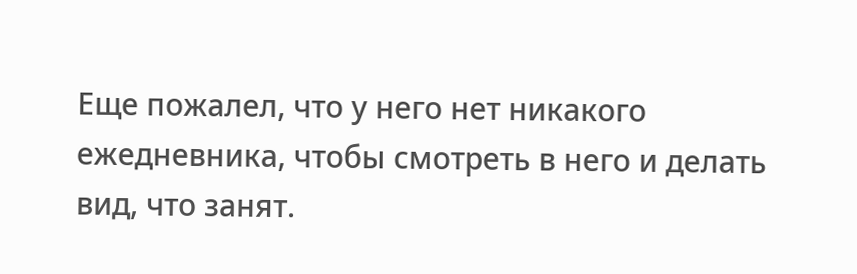Еще пожалел, что у него нет никакого ежедневника, чтобы смотреть в него и делать вид, что занят.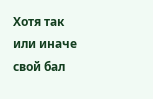Хотя так или иначе свой бал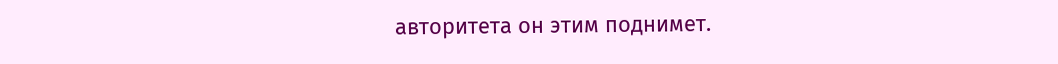авторитета он этим поднимет.